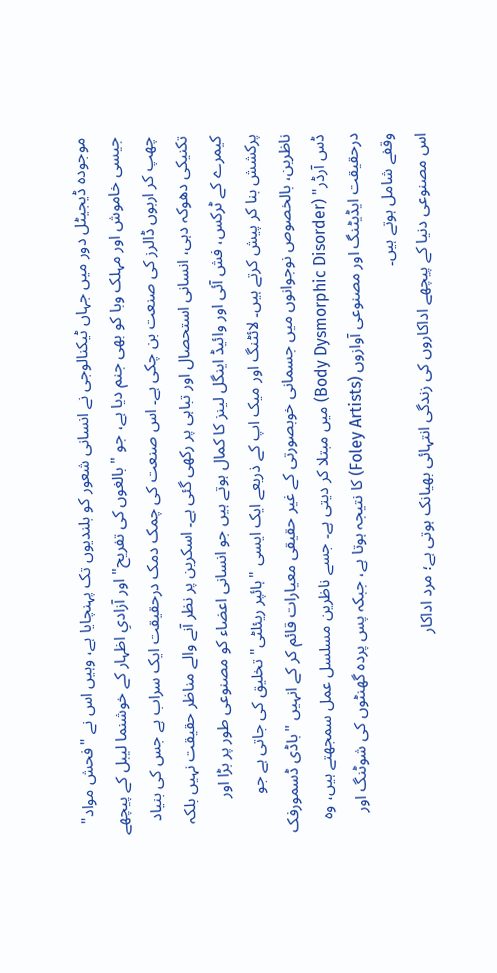موجودہ ڈیجیٹل دور میں جہاں ٹیکنالوجی نے انسانی شعور کو بلندیوں تک پہنچایا ہے، وہیں اس نے "فحش مواد" جیسی خاموش اور مہلک وبا کو بھی جنم دیا ہے، جو "بالغوں کی تفریح" اور آزادیِ اظہار کے خوشنما لیبل کے پیچھے چھپ کر اربوں ڈالرز کی صنعت بن چکی ہے۔ اس صنعت کی چمک دمک درحقیقت ایک سراب ہے جس کی بنیاد تکنیکی دھوکہ دہی، انسانی استحصال اور تباہی پر رکھی گئی ہے۔ اسکرین پر نظر آنے والے مناظر حقیقت نہیں بلکہ کیمرے کے ٹرکس، فش آئی اور وائیڈ اینگل لینز کا کمال ہوتے ہیں جو انسانی اعضاء کو مصنوعی طور پر بڑا اور پرکشش بنا کر پیش کرتے ہیں۔ لائٹنگ اور میک اپ کے ذریعے ایک ایسی "ہائپر ریئلٹی" تخلیق کی جاتی ہے جو ناظرین، بالخصوص نوجوانوں میں جسمانی خوبصورتی کے غیر حقیقی معیارات قائم کر کے انہیں "باڈی ڈسمورفک ڈس آرڈر" (Body Dysmorphic Disorder) میں مبتلا کر دیتی ہے۔ جسے ناظرین مسلسل عمل سمجھتے ہیں، وہ درحقیقت ایڈیٹنگ اور مصنوعی آوازوں (Foley Artists) کا نتیجہ ہوتا ہے، جبکہ پس پردہ گھنٹوں کی شوٹنگ اور وقفے شامل ہوتے ہیں۔
اس مصنوعی دنیا کے پیچھے اداکاروں کی زندگی انتہائی بھیانک ہوتی ہے؛ مرد اداکار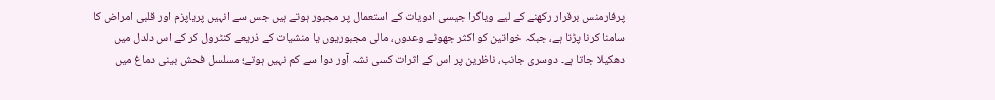پرفارمنس برقرار رکھنے کے لیے ویاگرا جیسی ادویات کے استعمال پر مجبور ہوتے ہیں جس سے انہیں پریاپزم اور قلبی امراض کا سامنا کرنا پڑتا ہے، جبکہ خواتین کو اکثر جھوٹے وعدوں، مالی مجبوریوں یا منشیات کے ذریعے کنٹرول کر کے اس دلدل میں دھکیلا جاتا ہے۔ دوسری جانب، ناظرین پر اس کے اثرات کسی نشہ آور دوا سے کم نہیں ہوتے؛ مسلسل فحش بینی دماغ میں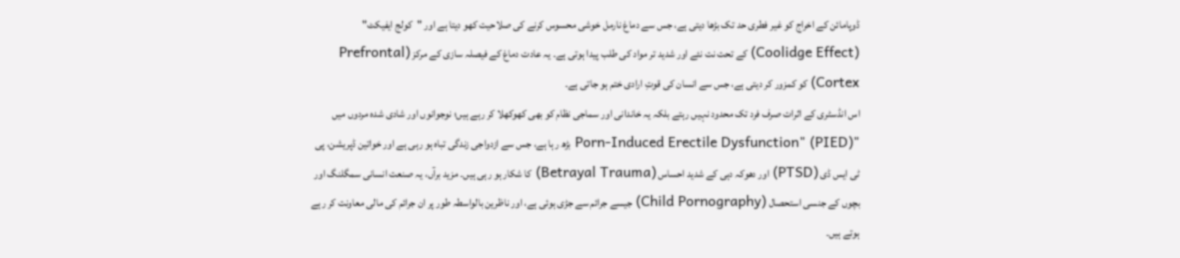ڈوپامائن کے اخراج کو غیر فطری حد تک بڑھا دیتی ہے، جس سے دماغ نارمل خوشی محسوس کرنے کی صلاحیت کھو دیتا ہے اور "کولج ایفیکٹ" (Coolidge Effect) کے تحت نت نئے اور شدید تر مواد کی طلب پیدا ہوتی ہے۔ یہ عادت دماغ کے فیصلہ سازی کے مرکز (Prefrontal Cortex) کو کمزور کر دیتی ہے، جس سے انسان کی قوتِ ارادی ختم ہو جاتی ہے۔
اس انڈسٹری کے اثرات صرف فرد تک محدود نہیں رہتے بلکہ یہ خاندانی اور سماجی نظام کو بھی کھوکھلا کر رہے ہیں؛ نوجوانوں اور شادی شدہ مردوں میں "Porn-Induced Erectile Dysfunction" (PIED) بڑھ رہا ہے، جس سے ازدواجی زندگی تباہ ہو رہی ہے اور خواتین ڈپریشن، پی ٹی ایس ڈی (PTSD) اور دھوکہ دہی کے شدید احساس (Betrayal Trauma) کا شکار ہو رہی ہیں۔ مزید برآں، یہ صنعت انسانی سمگلنگ اور بچوں کے جنسی استحصال (Child Pornography) جیسے جرائم سے جڑی ہوئی ہے، اور ناظرین بالواسطہ طور پر ان جرائم کی مالی معاونت کر رہے ہوتے ہیں۔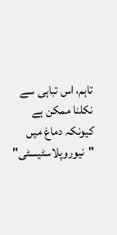تاہم، اس تباہی سے نکلنا ممکن ہے کیونکہ دماغ میں "نیوروپلاسٹیسٹی"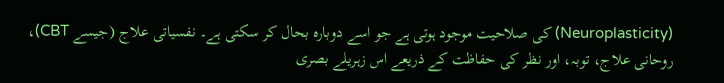(Neuroplasticity) کی صلاحیت موجود ہوتی ہے جو اسے دوبارہ بحال کر سکتی ہے۔ نفسیاتی علاج (جیسے CBT)، روحانی علاج، توبہ، اور نظر کی حفاظت کے ذریعے اس زہریلے بصری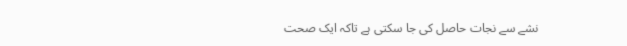نشے سے نجات حاصل کی جا سکتی ہے تاکہ ایک صحت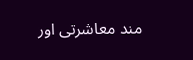مند معاشرتی اور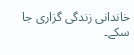خاندانی زندگی گزاری جا سکے۔